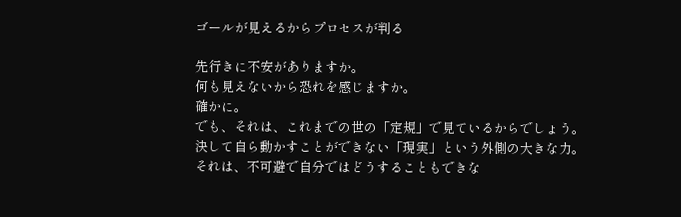ゴールが見えるからプロセスが判る

先行きに不安がありますか。
何も見えないから恐れを感じますか。
確かに。
でも、それは、これまでの世の「定規」で見ているからでしょう。
決して自ら動かすことができない「現実」という外側の大きな力。
それは、不可避で自分ではどうすることもできな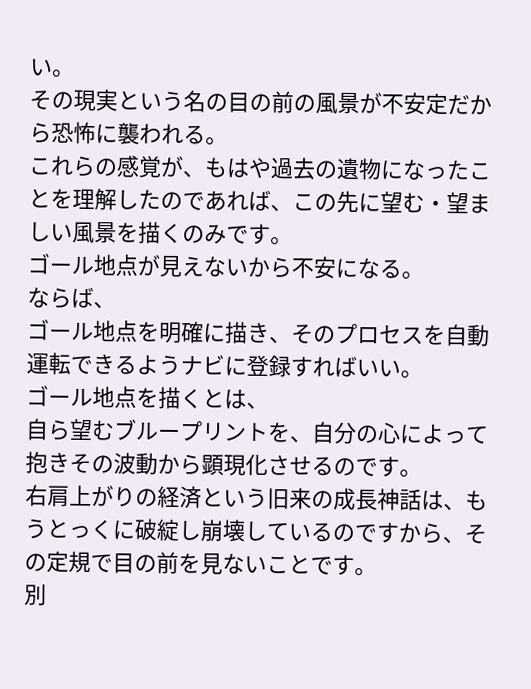い。
その現実という名の目の前の風景が不安定だから恐怖に襲われる。
これらの感覚が、もはや過去の遺物になったことを理解したのであれば、この先に望む・望ましい風景を描くのみです。
ゴール地点が見えないから不安になる。
ならば、
ゴール地点を明確に描き、そのプロセスを自動運転できるようナビに登録すればいい。
ゴール地点を描くとは、
自ら望むブループリントを、自分の心によって抱きその波動から顕現化させるのです。
右肩上がりの経済という旧来の成長神話は、もうとっくに破綻し崩壊しているのですから、その定規で目の前を見ないことです。
別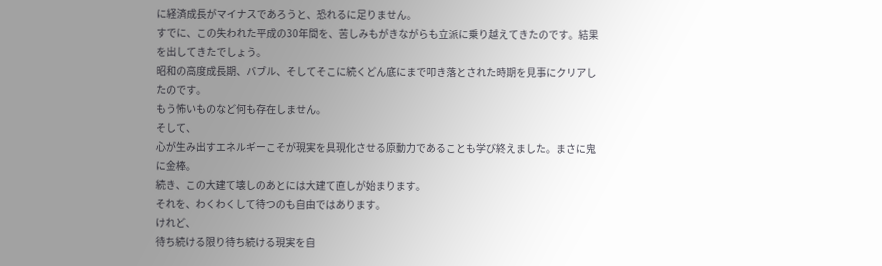に経済成長がマイナスであろうと、恐れるに足りません。
すでに、この失われた平成の30年間を、苦しみもがきながらも立派に乗り越えてきたのです。結果を出してきたでしょう。
昭和の高度成長期、バブル、そしてそこに続くどん底にまで叩き落とされた時期を見事にクリアしたのです。
もう怖いものなど何も存在しません。
そして、
心が生み出すエネルギーこそが現実を具現化させる原動力であることも学び終えました。まさに鬼に金棒。
続き、この大建て壊しのあとには大建て直しが始まります。
それを、わくわくして待つのも自由ではあります。
けれど、
待ち続ける限り待ち続ける現実を自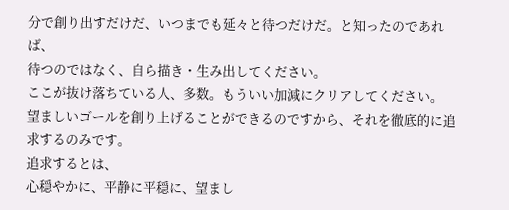分で創り出すだけだ、いつまでも延々と待つだけだ。と知ったのであれば、
待つのではなく、自ら描き・生み出してください。
ここが抜け落ちている人、多数。もういい加減にクリアしてください。
望ましいゴールを創り上げることができるのですから、それを徹底的に追求するのみです。
追求するとは、
心穏やかに、平静に平穏に、望まし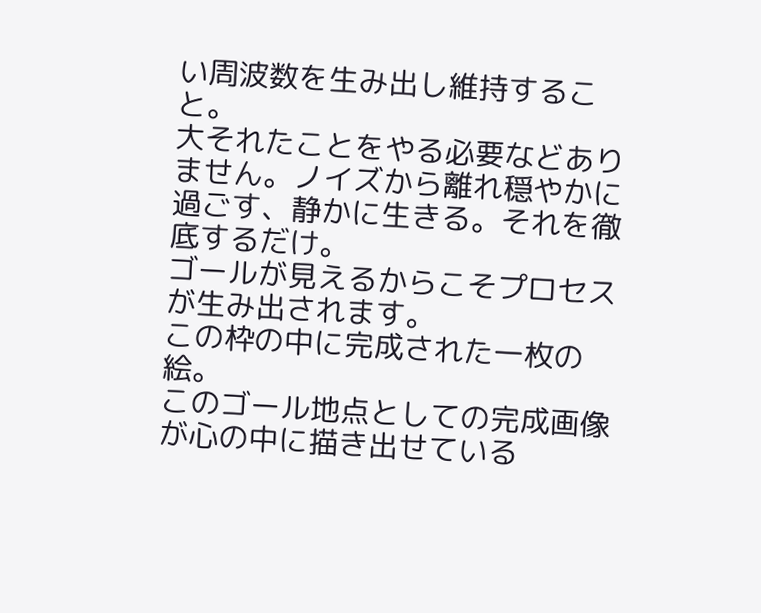い周波数を生み出し維持すること。
大それたことをやる必要などありません。ノイズから離れ穏やかに過ごす、静かに生きる。それを徹底するだけ。
ゴールが見えるからこそプロセスが生み出されます。
この枠の中に完成された一枚の絵。
このゴール地点としての完成画像が心の中に描き出せている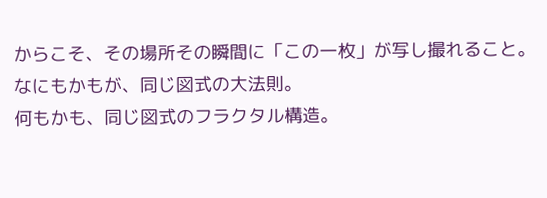からこそ、その場所その瞬間に「この一枚」が写し撮れること。
なにもかもが、同じ図式の大法則。
何もかも、同じ図式のフラクタル構造。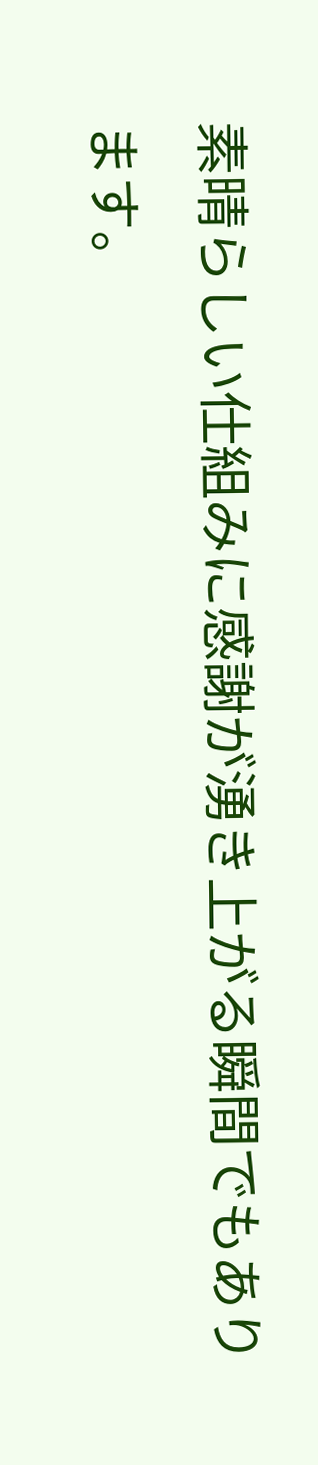素晴らしい仕組みに感謝が湧き上がる瞬間でもあります。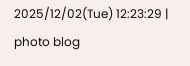2025/12/02(Tue) 12:23:29 | photo blog